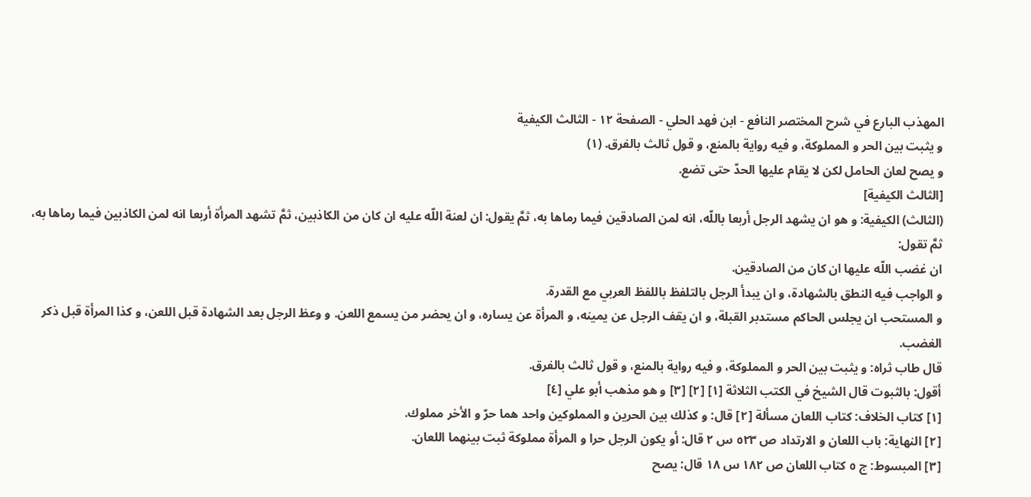المهذب البارع في شرح المختصر النافع - ابن فهد الحلي - الصفحة ١٢ - الثالث الكيفية
و يثبت بين الحر و المملوكة، و فيه رواية بالمنع، و قول ثالث بالفرق. (١)
و يصح لعان الحامل لكن لا يقام عليها الحدّ حتى تضع.
[الثالث الكيفية]
(الثالث) الكيفية: و هو ان يشهد الرجل أربعا باللّه، انه لمن الصادقين فيما رماها به، ثمَّ يقول: ان لعنة اللّه عليه ان كان من الكاذبين، ثمَّ تشهد المرأة أربعا انه لمن الكاذبين فيما رماها به، ثمَّ تقول:
ان غضب اللّه عليها ان كان من الصادقين.
و الواجب فيه النطق بالشهادة، و ان يبدأ الرجل بالتلفظ باللفظ العربي مع القدرة.
و المستحب ان يجلس الحاكم مستدبر القبلة، و ان يقف الرجل عن يمينه، و المرأة عن يساره، و ان يحضر من يسمع اللعن. و وعظ الرجل بعد الشهادة قبل اللعن، و كذا المرأة قبل ذكر الغضب.
قال طاب ثراه: و يثبت بين الحر و المملوكة، و فيه رواية بالمنع، و قول ثالث بالفرق.
أقول: بالثبوت قال الشيخ في الكتب الثلاثة [١] [٢] [٣] و هو مذهب أبو علي [٤]
[١] كتاب الخلاف: كتاب اللعان مسألة [٢] قال: و كذلك بين الحرين و المملوكين واحد هما حرّ و الأخر مملوك.
[٢] النهاية: باب اللعان و الارتداد ص ٥٢٣ س ٢ قال: أو يكون الرجل حرا و المرأة مملوكة ثبت بينهما اللعان.
[٣] المبسوط: ج ٥ كتاب اللعان ص ١٨٢ س ١٨ قال: يصح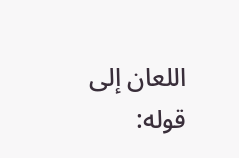اللعان إلى قوله: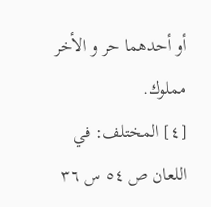أو أحدهما حر و الأخر مملوك.
[٤] المختلف: في اللعان ص ٥٤ س ٣٦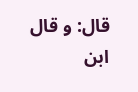قال: و قال ابن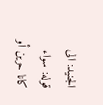الجنيد: الى قوله: سواء كانا حرين أو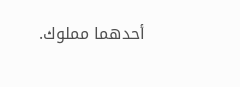أحدهما مملوك.